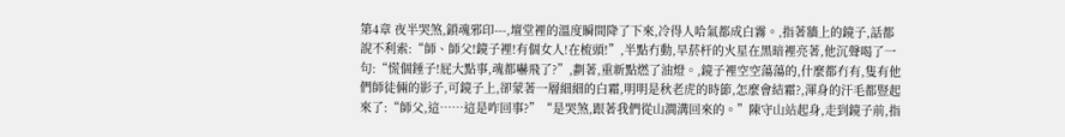第4章 夜半哭煞,鎖魂邪印---,壇堂裡的溫度瞬間降了下來,冷得人哈氣都成白霧。,指著牆上的鏡子,話都說不利索:“師、師父!鏡子裡!有個女人!在梳頭!”,半點冇動,旱菸杆的火星在黑暗裡亮著,他沉聲喝了一句:“慌個錘子!屁大點事,魂都嚇飛了?”,劃著,重新點燃了油燈。,鏡子裡空空蕩蕩的,什麼都冇有,隻有他們師徒倆的影子,可鏡子上,卻蒙著一層細細的白霜,明明是秋老虎的時節,怎麼會結霜?,渾身的汗毛都豎起來了:“師父,這……這是咋回事?”“是哭煞,跟著我們從山澗溝回來的。”陳守山站起身,走到鏡子前,指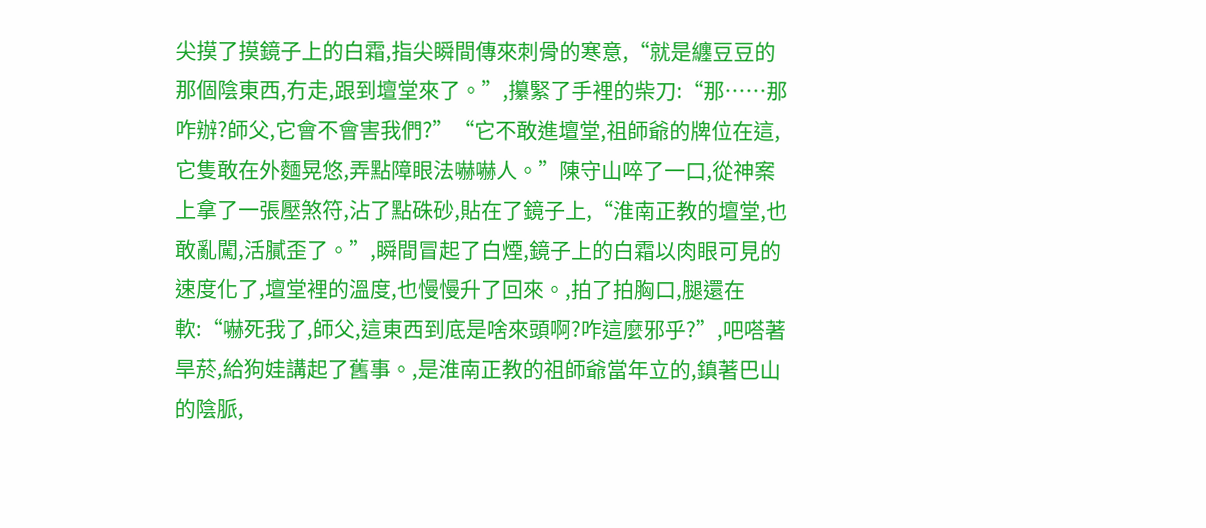尖摸了摸鏡子上的白霜,指尖瞬間傳來刺骨的寒意,“就是纏豆豆的那個陰東西,冇走,跟到壇堂來了。”,攥緊了手裡的柴刀:“那……那咋辦?師父,它會不會害我們?”“它不敢進壇堂,祖師爺的牌位在這,它隻敢在外麵晃悠,弄點障眼法嚇嚇人。”陳守山啐了一口,從神案上拿了一張壓煞符,沾了點硃砂,貼在了鏡子上,“淮南正教的壇堂,也敢亂闖,活膩歪了。”,瞬間冒起了白煙,鏡子上的白霜以肉眼可見的速度化了,壇堂裡的溫度,也慢慢升了回來。,拍了拍胸口,腿還在軟:“嚇死我了,師父,這東西到底是啥來頭啊?咋這麼邪乎?”,吧嗒著旱菸,給狗娃講起了舊事。,是淮南正教的祖師爺當年立的,鎮著巴山的陰脈,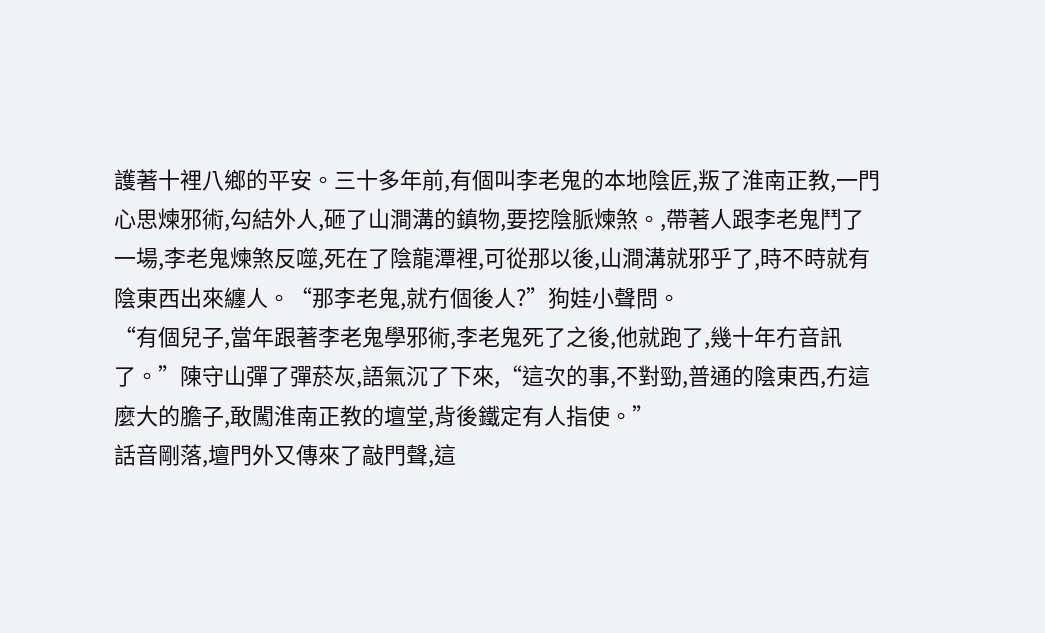護著十裡八鄉的平安。三十多年前,有個叫李老鬼的本地陰匠,叛了淮南正教,一門心思煉邪術,勾結外人,砸了山澗溝的鎮物,要挖陰脈煉煞。,帶著人跟李老鬼鬥了一場,李老鬼煉煞反噬,死在了陰龍潭裡,可從那以後,山澗溝就邪乎了,時不時就有陰東西出來纏人。“那李老鬼,就冇個後人?”狗娃小聲問。
“有個兒子,當年跟著李老鬼學邪術,李老鬼死了之後,他就跑了,幾十年冇音訊了。”陳守山彈了彈菸灰,語氣沉了下來,“這次的事,不對勁,普通的陰東西,冇這麼大的膽子,敢闖淮南正教的壇堂,背後鐵定有人指使。”
話音剛落,壇門外又傳來了敲門聲,這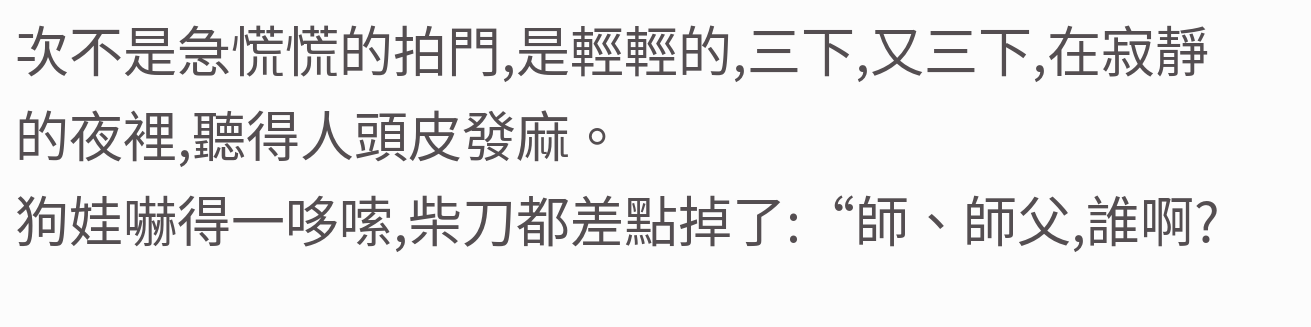次不是急慌慌的拍門,是輕輕的,三下,又三下,在寂靜的夜裡,聽得人頭皮發麻。
狗娃嚇得一哆嗦,柴刀都差點掉了:“師、師父,誰啊?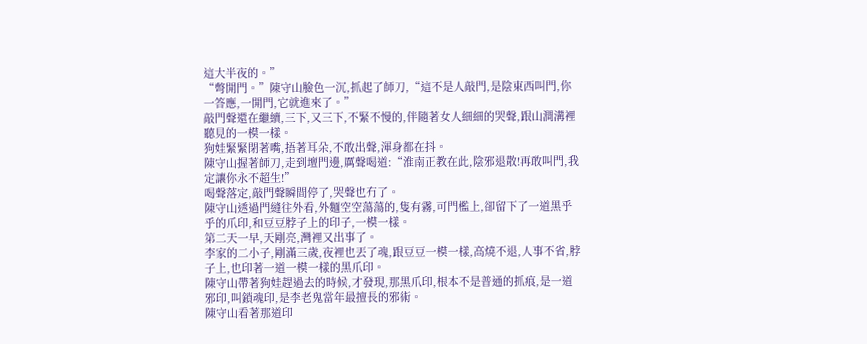這大半夜的。”
“彆開門。”陳守山臉色一沉,抓起了師刀,“這不是人敲門,是陰東西叫門,你一答應,一開門,它就進來了。”
敲門聲還在繼續,三下,又三下,不緊不慢的,伴隨著女人細細的哭聲,跟山澗溝裡聽見的一模一樣。
狗娃緊緊閉著嘴,捂著耳朵,不敢出聲,渾身都在抖。
陳守山握著師刀,走到壇門邊,厲聲喝道:“淮南正教在此,陰邪退散!再敢叫門,我定讓你永不超生!”
喝聲落定,敲門聲瞬間停了,哭聲也冇了。
陳守山透過門縫往外看,外麵空空蕩蕩的,隻有霧,可門檻上,卻留下了一道黑乎乎的爪印,和豆豆脖子上的印子,一模一樣。
第二天一早,天剛亮,灣裡又出事了。
李家的二小子,剛滿三歲,夜裡也丟了魂,跟豆豆一模一樣,高燒不退,人事不省,脖子上,也印著一道一模一樣的黑爪印。
陳守山帶著狗娃趕過去的時候,才發現,那黑爪印,根本不是普通的抓痕,是一道邪印,叫鎖魂印,是李老鬼當年最擅長的邪術。
陳守山看著那道印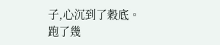子,心沉到了穀底。
跑了幾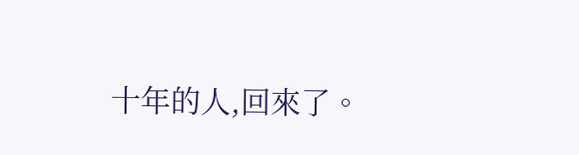十年的人,回來了。